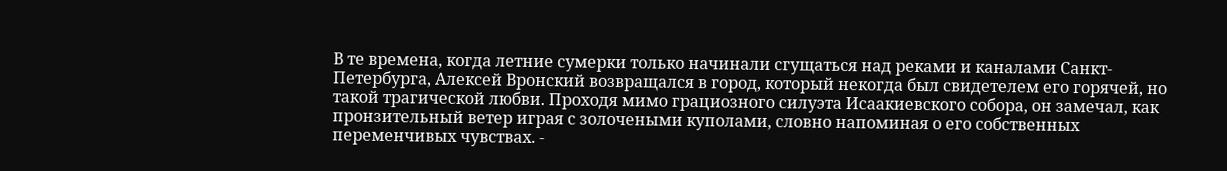В те времена, когда летние сумерки только начинали сгущаться над реками и каналами Санкт-Петербурга, Алексей Вронский возвращался в город, который некогда был свидетелем его горячей, но такой трагической любви. Проходя мимо грациозного силуэта Исаакиевского собора, он замечал, как пронзительный ветер играя с золочеными куполами, словно напоминая о его собственных переменчивых чувствах. -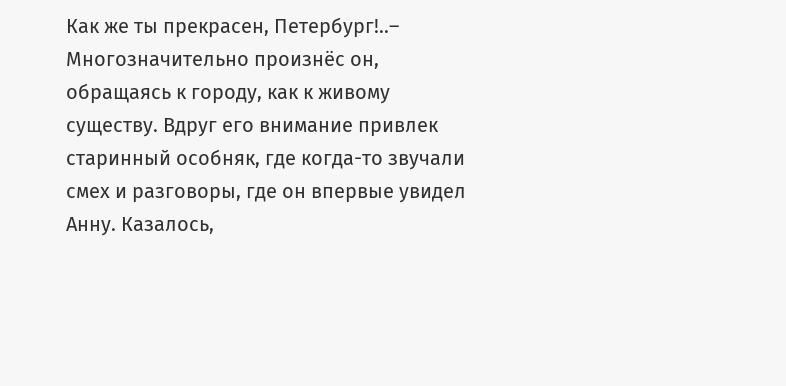Как же ты прекрасен, Петербург!..– Многозначительно произнёс он, обращаясь к городу, как к живому существу. Вдруг его внимание привлек старинный особняк, где когда-то звучали смех и разговоры, где он впервые увидел Анну. Казалось,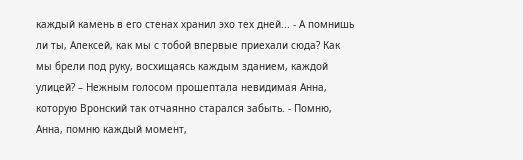каждый камень в его стенах хранил эхо тех дней... - А помнишь ли ты, Алексей, как мы с тобой впервые приехали сюда? Как мы брели под руку, восхищаясь каждым зданием, каждой улицей? – Нежным голосом прошептала невидимая Анна, которую Вронский так отчаянно старался забыть. - Помню, Анна, помню каждый момент,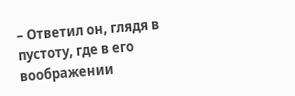– Ответил он, глядя в пустоту, где в его воображении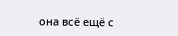она всё ещё с